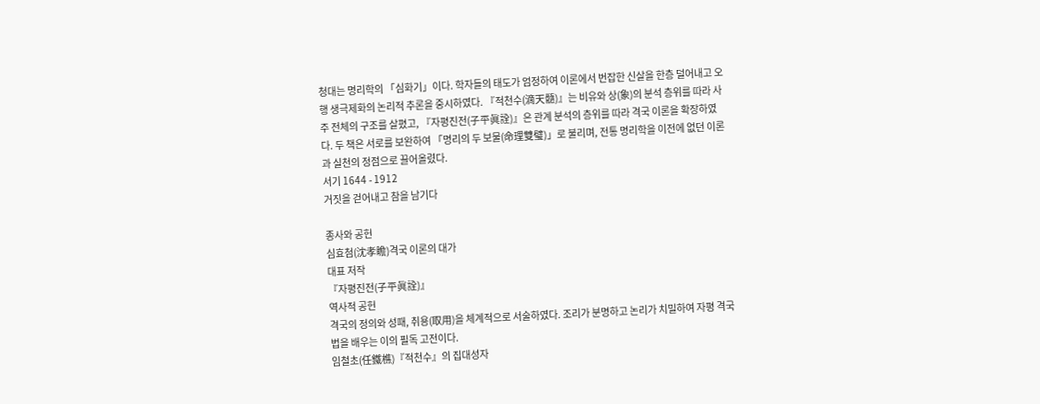청대는 명리학의 「심화기」이다. 학자들의 태도가 엄정하여 이론에서 번잡한 신살을 한층 덜어내고 오행 생극제화의 논리적 추론을 중시하였다. 『적천수(滴天髓)』는 비유와 상(象)의 분석 층위를 따라 사주 전체의 구조를 살폈고, 『자평진전(子平眞詮)』은 관계 분석의 층위를 따라 격국 이론을 확장하였다. 두 책은 서로를 보완하여 「명리의 두 보물(命理雙璧)」로 불리며, 전통 명리학을 이전에 없던 이론과 실천의 정점으로 끌어올렸다.
서기 1644 - 1912
거짓을 걷어내고 참을 남기다

종사와 공헌
심효첨(沈孝瞻)격국 이론의 대가
대표 저작
『자평진전(子平眞詮)』
역사적 공헌
격국의 정의와 성패, 취용(取用)을 체계적으로 서술하였다. 조리가 분명하고 논리가 치밀하여 자평 격국법을 배우는 이의 필독 고전이다.
임철초(任鐵樵)『적천수』의 집대성자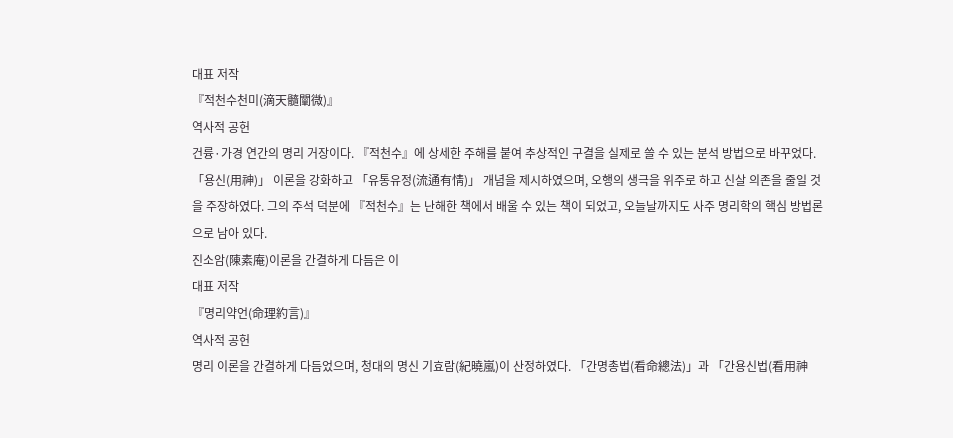대표 저작
『적천수천미(滴天髓闡微)』
역사적 공헌
건륭·가경 연간의 명리 거장이다. 『적천수』에 상세한 주해를 붙여 추상적인 구결을 실제로 쓸 수 있는 분석 방법으로 바꾸었다. 「용신(用神)」 이론을 강화하고 「유통유정(流通有情)」 개념을 제시하였으며, 오행의 생극을 위주로 하고 신살 의존을 줄일 것을 주장하였다. 그의 주석 덕분에 『적천수』는 난해한 책에서 배울 수 있는 책이 되었고, 오늘날까지도 사주 명리학의 핵심 방법론으로 남아 있다.
진소암(陳素庵)이론을 간결하게 다듬은 이
대표 저작
『명리약언(命理約言)』
역사적 공헌
명리 이론을 간결하게 다듬었으며, 청대의 명신 기효람(紀曉嵐)이 산정하였다. 「간명총법(看命總法)」과 「간용신법(看用神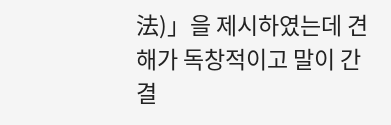法)」을 제시하였는데 견해가 독창적이고 말이 간결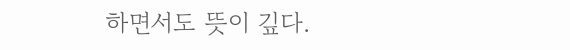하면서도 뜻이 깊다.